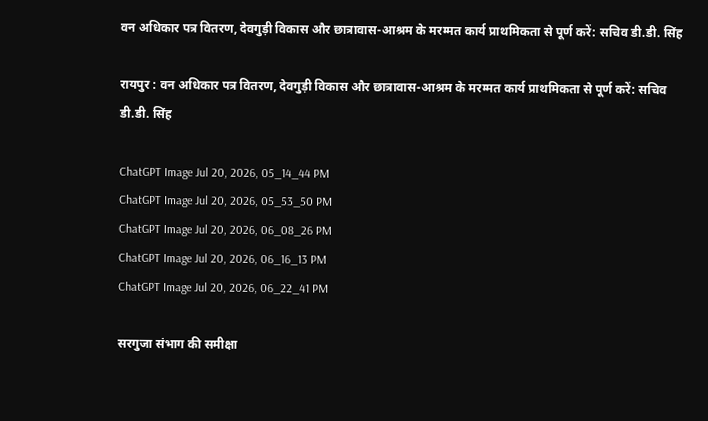वन अधिकार पत्र वितरण, देवगुड़ी विकास और छात्रावास-आश्रम के मरम्मत कार्य प्राथमिकता से पूर्ण करें: सचिव डी.डी. सिंह

रायपुर : वन अधिकार पत्र वितरण, देवगुड़ी विकास और छात्रावास-आश्रम के मरम्मत कार्य प्राथमिकता से पूर्ण करें: सचिव डी.डी. सिंह

ChatGPT Image Jul 20, 2026, 05_14_44 PM
ChatGPT Image Jul 20, 2026, 05_53_50 PM
ChatGPT Image Jul 20, 2026, 06_08_26 PM
ChatGPT Image Jul 20, 2026, 06_16_13 PM
ChatGPT Image Jul 20, 2026, 06_22_41 PM

सरगुजा संभाग की समीक्षा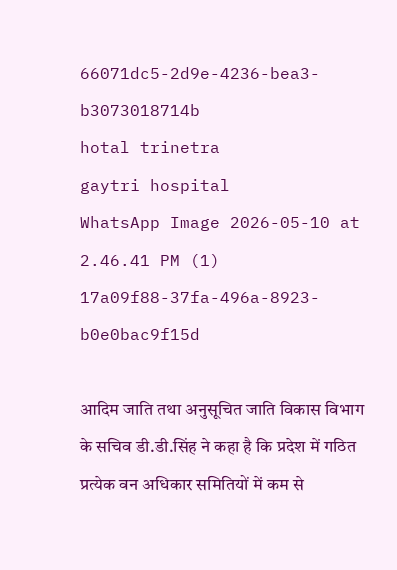66071dc5-2d9e-4236-bea3-b3073018714b
hotal trinetra
gaytri hospital
WhatsApp Image 2026-05-10 at 2.46.41 PM (1)
17a09f88-37fa-496a-8923-b0e0bac9f15d

आदिम जाति तथा अनुसूचित जाति विकास विभाग के सचिव डी.डी.सिंह ने कहा है कि प्रदेश में गठित प्रत्येक वन अधिकार समितियों में कम से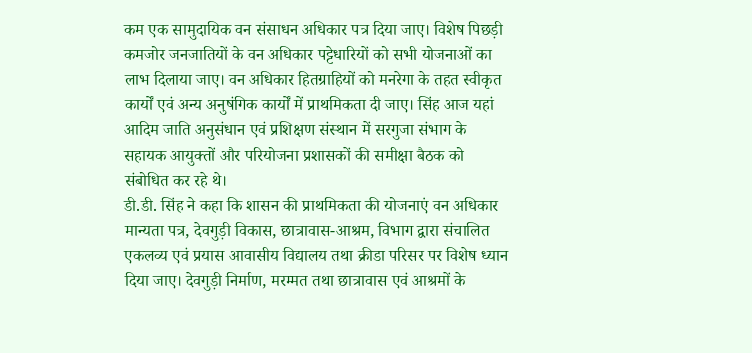कम एक सामुदायिक वन संसाधन अधिकार पत्र दिया जाए। विशेष पिछड़ी कमजोर जनजातियों के वन अधिकार पट्टेधारियों को सभी योजनाओं का लाभ दिलाया जाए। वन अधिकार हितग्राहियों को मनरेगा के तहत स्वीकृत कार्यों एवं अन्य अनुषंगिक कार्यों में प्राथमिकता दी जाए। सिंह आज यहां आदिम जाति अनुसंधान एवं प्रशिक्षण संस्थान में सरगुजा संभाग के सहायक आयुक्तों और परियोजना प्रशासकों की समीक्षा बैठक को संबोधित कर रहे थे।
डी.डी. सिंह ने कहा कि शासन की प्राथमिकता की योजनाएं वन अधिकार मान्यता पत्र, देवगुड़ी विकास, छात्रावास-आश्रम, विभाग द्वारा संचालित एकलव्य एवं प्रयास आवासीय विद्यालय तथा क्रीडा परिसर पर विशेष ध्यान दिया जाए। देवगुड़ी निर्माण, मरम्मत तथा छात्रावास एवं आश्रमों के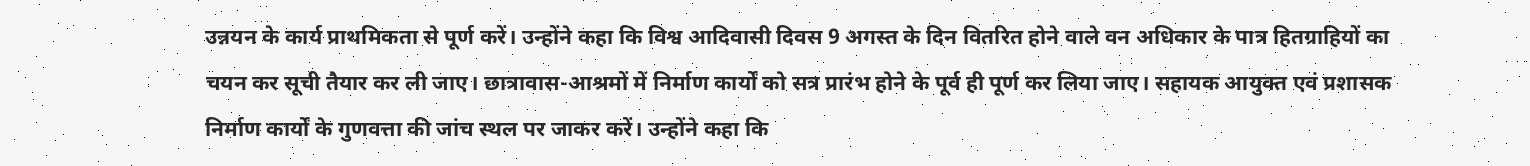उन्नयन के कार्य प्राथमिकता से पूर्ण करें। उन्होंने कहा कि विश्व आदिवासी दिवस 9 अगस्त के दिन वितरित होने वाले वन अधिकार के पात्र हितग्राहियों का चयन कर सूची तैयार कर ली जाए। छात्रावास-आश्रमों में निर्माण कार्यों को सत्र प्रारंभ होने के पूर्व ही पूर्ण कर लिया जाए। सहायक आयुक्त एवं प्रशासक निर्माण कार्यों के गुणवत्ता की जांच स्थल पर जाकर करें। उन्होंने कहा कि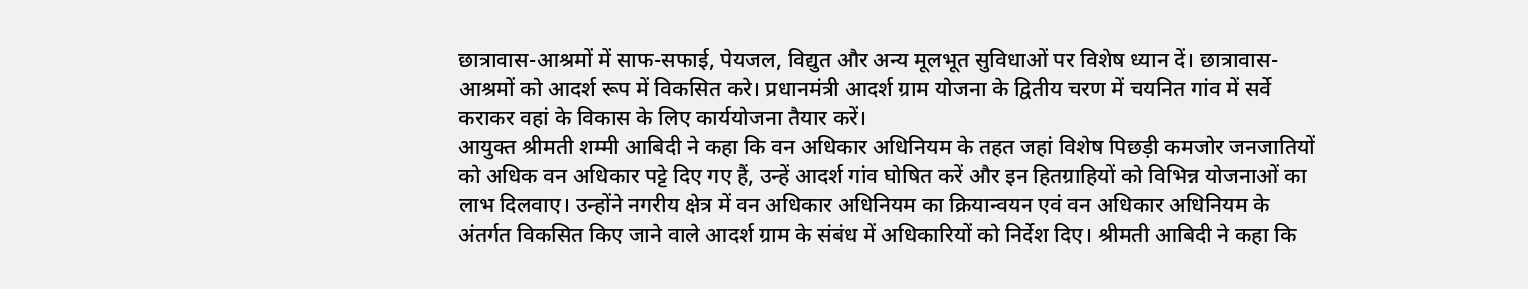छात्रावास-आश्रमों में साफ-सफाई, पेयजल, विद्युत और अन्य मूलभूत सुविधाओं पर विशेष ध्यान दें। छात्रावास-आश्रमों को आदर्श रूप में विकसित करे। प्रधानमंत्री आदर्श ग्राम योजना के द्वितीय चरण में चयनित गांव में सर्वे कराकर वहां के विकास के लिए कार्ययोजना तैयार करें।
आयुक्त श्रीमती शम्मी आबिदी ने कहा कि वन अधिकार अधिनियम के तहत जहां विशेष पिछड़ी कमजोर जनजातियों को अधिक वन अधिकार पट्टे दिए गए हैं, उन्हें आदर्श गांव घोषित करें और इन हितग्राहियों को विभिन्न योजनाओं का लाभ दिलवाए। उन्होंने नगरीय क्षेत्र में वन अधिकार अधिनियम का क्रियान्वयन एवं वन अधिकार अधिनियम के अंतर्गत विकसित किए जाने वाले आदर्श ग्राम के संबंध में अधिकारियों को निर्देश दिए। श्रीमती आबिदी ने कहा कि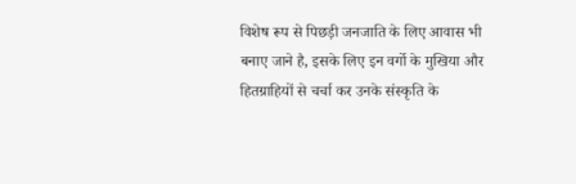विशेष रूप से पिछड़ी जनजाति के लिए आवास भी बनाए जाने है, इसके लिए इन वर्गो के मुखिया और हितग्राहियों से चर्चा कर उनके संस्कृति के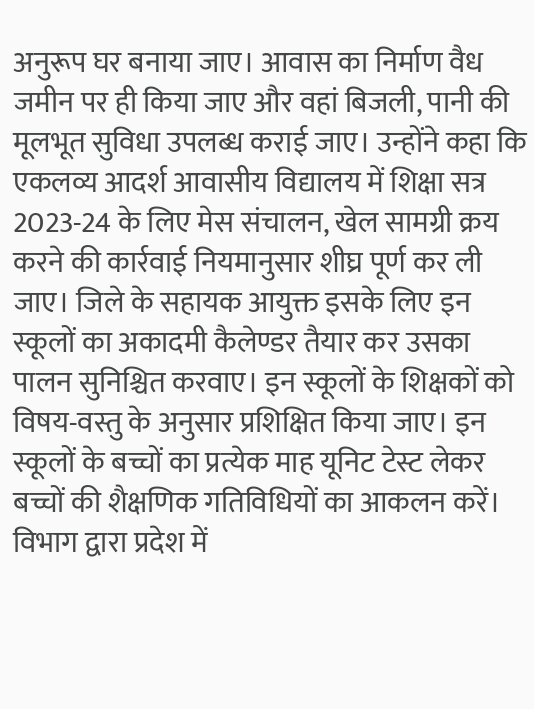अनुरूप घर बनाया जाए। आवास का निर्माण वैध जमीन पर ही किया जाए और वहां बिजली, पानी की मूलभूत सुविधा उपलब्ध कराई जाए। उन्होंने कहा कि एकलव्य आदर्श आवासीय विद्यालय में शिक्षा सत्र 2023-24 के लिए मेस संचालन, खेल सामग्री क्रय करने की कार्रवाई नियमानुसार शीघ्र पूर्ण कर ली जाए। जिले के सहायक आयुक्त इसके लिए इन स्कूलों का अकादमी कैलेण्डर तैयार कर उसका पालन सुनिश्चित करवाए। इन स्कूलों के शिक्षकों को विषय-वस्तु के अनुसार प्रशिक्षित किया जाए। इन स्कूलों के बच्चों का प्रत्येक माह यूनिट टेस्ट लेकर बच्चों की शैक्षणिक गतिविधियों का आकलन करें। विभाग द्वारा प्रदेश में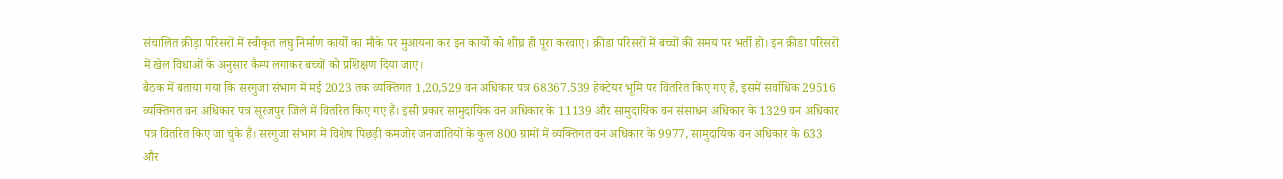संचालित क्रीड़ा परिसरों में स्वीकृत लघु निर्माण कार्यो का मौके पर मुआयना कर इन कार्यो को शीघ्र ही पूरा करवाए। क्रीडा परिसरों में बच्चों की समय पर भर्ती हो। इन क्रीडा परिसरों में खेल विधाओं के अनुसार कैम्प लगाकर बच्चों को प्रशिक्षण दिया जाए।
बैठक में बताया गया कि सरगुजा संभाग में मई 2023 तक व्यक्तिगत 1,20,529 वन अधिकार पत्र 68367.539 हेक्टेयर भूमि पर वितरित किए गए हैं, इसमें सर्वाधिक 29516 व्यक्तिगत वन अधिकार पत्र सूरजपुर जिले में वितरित किए गए हैं। इसी प्रकार सामुदायिक वन अधिकार के 11139 और सामुदायिक वन संसाधन अधिकार के 1329 वन अधिकार पत्र वितरित किए जा चुके हैं। सरगुजा संभाग में विशेष पिछड़ी कमजोर जनजातियों के कुल 800 ग्रामों में व्यक्तिगत वन अधिकार के 9977, सामुदायिक वन अधिकार के 633 और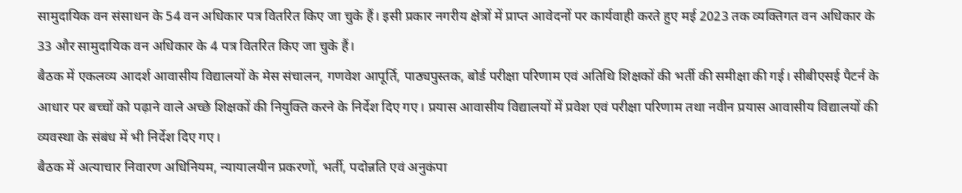सामुदायिक वन संसाधन के 54 वन अधिकार पत्र वितरित किए जा चुके हैं। इसी प्रकार नगरीय क्षेत्रों में प्राप्त आवेदनों पर कार्यवाही करते हुए मई 2023 तक व्यक्तिगत वन अधिकार के 33 और सामुदायिक वन अधिकार के 4 पत्र वितरित किए जा चुके हैं।
बैठक में एकलव्य आदर्श आवासीय विद्यालयों के मेस संचालन, गणवेश आपूर्ति, पाठ्यपुस्तक, बोर्ड परीक्षा परिणाम एवं अतिथि शिक्षकों की भर्ती की समीक्षा की गई। सीबीएसई पैटर्न के आधार पर बच्चों को पढ़ाने वाले अच्छे शिक्षकों की नियुक्ति करने के निर्देश दिए गए। प्रयास आवासीय विद्यालयों में प्रवेश एवं परीक्षा परिणाम तथा नवीन प्रयास आवासीय विद्यालयों की व्यवस्था के संबंध में भी निर्देश दिए गए।
बैठक में अत्याचार निवारण अधिनियम, न्यायालयीन प्रकरणों, भर्ती, पदोन्नति एवं अनुकंपा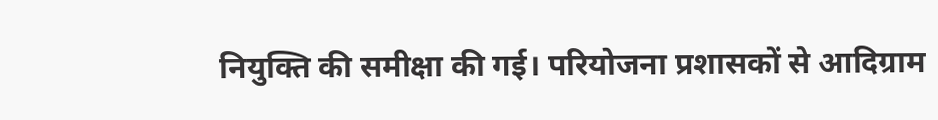नियुक्ति की समीक्षा की गई। परियोजना प्रशासकों से आदिग्राम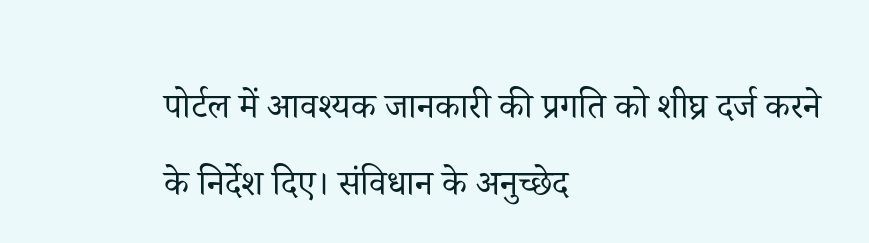पोर्टल में आवश्यक जानकारी की प्रगति को शीघ्र दर्ज करने के निर्देश दिए। संविधान के अनुच्छेद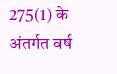275(1) के अंतर्गत वर्ष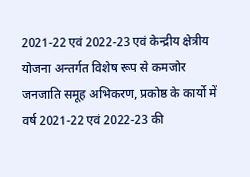2021-22 एवं 2022-23 एवं केन्द्रीय क्षेत्रीय योजना अन्तर्गत विशेष रूप से कमजोर जनजाति समूह अभिकरण, प्रकोष्ठ के कार्यो में वर्ष 2021-22 एवं 2022-23 की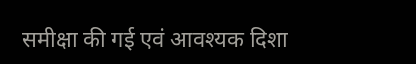समीक्षा की गई एवं आवश्यक दिशा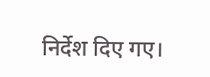निर्देश दिए गए।